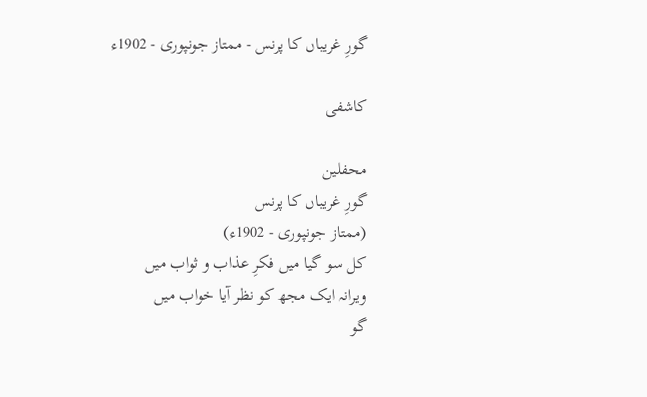گورِ غریباں کا پرنس - ممتاز جونپوری - 1902ء

کاشفی

محفلین
گورِ غریباں کا پرنس
(ممتاز جونپوری - 1902ء)
کل سو گیا میں فکرِ عذاب و ثواب میں
ویرانہ ایک مجھ کو نظر آیا خواب میں
گو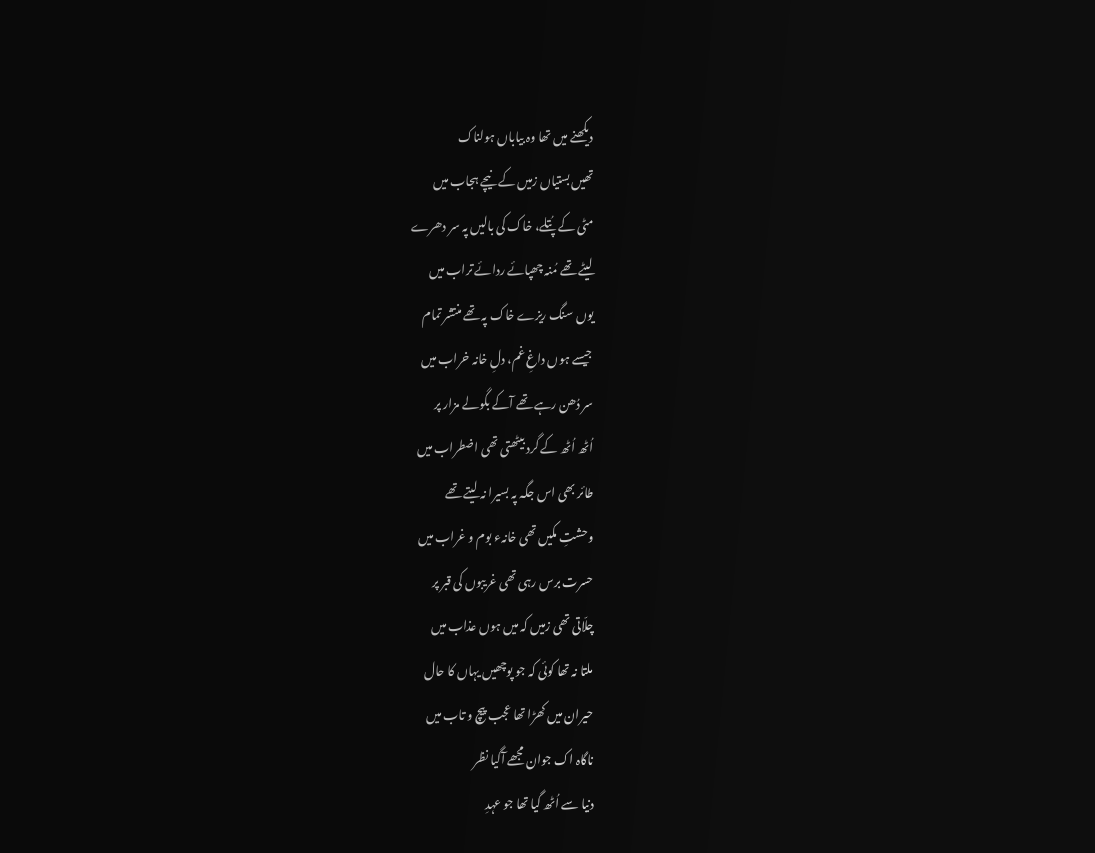دیکھنے میں تھا وہ بیاباں ہولناک
تھیں بستیاں زمیں کے نیچے ہجاب میں
مٹی کے پُتلے، خاک کی بالیں پہ سر دھرے
لیٹے تھے مُنہ چھپائے ردائے تراب میں
یوں سنگ ریزے خاک پہ تھے منتشر تمام
جیسے ہوں داغِ غم، دلِ خانہ خراب میں
سر دُھن رہے تھے آکے بگولے مزار پر
اُٹھ اُٹھ کے گرد بیٹھتی تھی اضطراب میں
طائر بھی اس جگہ پہ بسیرا نہ لیتے تھے
وحشتِ مکیں تھی خانہء بوم و غراب میں
حسرت برس رہی تھی غریبوں کی قبر پر
چلّاتی تھی زمیں کہ میں ہوں عذاب میں
ملتا نہ تھا کوئی کہ جو پوچھیں یہاں کا حال
حیران میں کھڑا تھا عجب پیچ و تاب میں
ناگاہ اک جوان مجھے آگیا نظر
دنیا سے اُٹھ گیا تھا جو عہدِ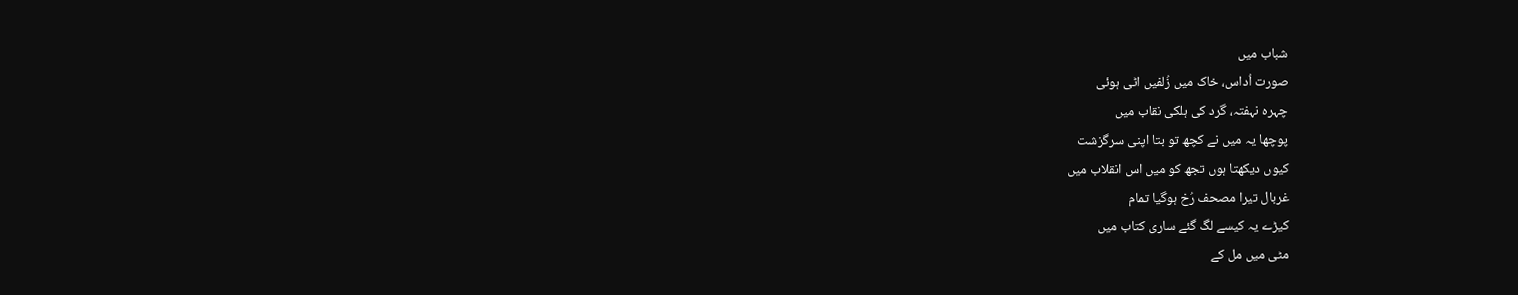شباب میں
صورت اُداس، خاک میں زُلفیں اٹی ہوئی
چہرہ نہفتہ، گرد کی ہلکی نقاب میں
پوچھا یہ میں نے کچھ تو بتا اپنی سرگزشت
کیوں دیکھتا ہوں تجھ کو میں اس انقلاب میں
غربال تیرا مصحف رُخ ہوگیا تمام
کیڑے یہ کیسے لگ گئے ساری کتاب میں
مٹی میں مل کے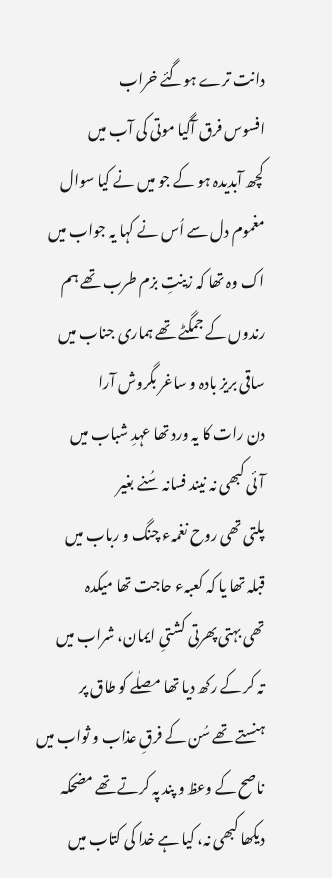دانت ترے ہوگئے خراب
افسوس فرق آگیا موتی کی آب میں
کچھ آبدیدہ ہو کے جو میں نے کیا سوال
مغموم دل سے اُس نے کہا یہ جواب میں
اک وہ تھا کہ زینتِ بزم طرب تھے ہم
رندوں کے جمگٹے تھے ہماری جناب میں
ساقی بریز بادہ و ساغر بگروش آرا
دن رات کا یہ ورد تھا عہدِ شباب میں
آئی کبھی نہ نیند فسانہ سُنے بغیر
پلتی تھی روح نغمہء چنگ و رباب میں
قبلہ تھا یا کہ کعبہء حاجت تھا میکدہ
تھی بہتی پھرتی کشتیِ ایمان، شراب میں
تہ کر کے رکھ دیا تھا مصلٰے کو طاق پر
ہنستے تھے سُن کے فرقِ عذاب و ثواب میں
ناصح کے وعظ و پند پہ کرتے تھے مضحکہ
دیکھا کبھی نہ، کیا ہے خدا کی کتاب میں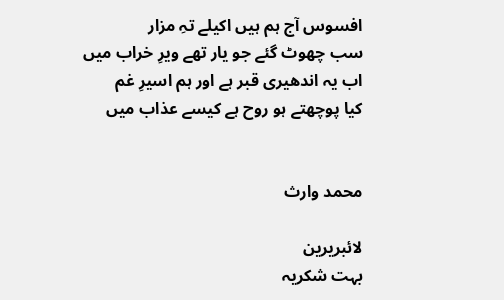افسوس آج ہم ہیں اکیلے تہِ مزار
سب چھوٹ گئے جو یار تھے ویرِ خراب میں
اب یہ اندھیری قبر ہے اور ہم اسیرِ غم
کیا پوچھتے ہو روح ہے کیسے عذاب میں


محمد وارث

لائبریرین
بہت شکریہ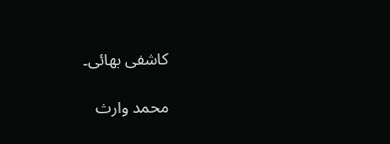کاشفی بھائی۔

محمد وارث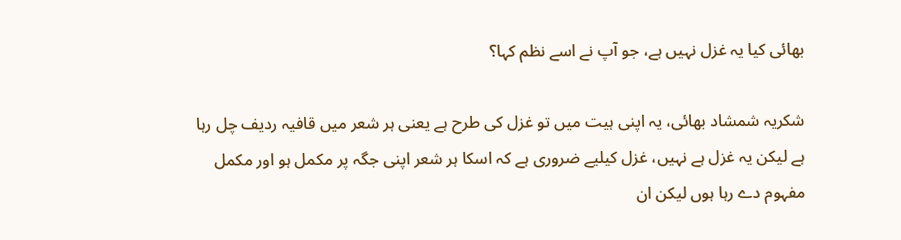بھائی کیا یہ غزل نہیں ہے، جو آپ نے اسے نظم کہا؟

شکریہ شمشاد بھائی، یہ اپنی ہیت میں تو غزل کی طرح ہے یعنی ہر شعر میں قافیہ ردیف چل رہا ہے لیکن یہ غزل ہے نہیں، غزل کیلیے ضروری ہے کہ اسکا ہر شعر اپنی جگہ پر مکمل ہو اور مکمل مفہوم دے رہا ہوں لیکن ان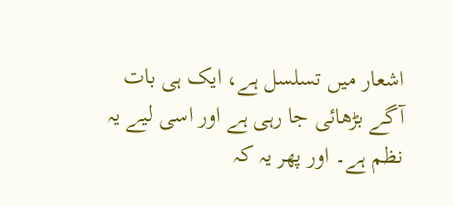اشعار میں تسلسل ہے، ایک ہی بات آگے بڑھائی جا رہی ہے اور اسی لیے یہ نظم ہے۔ اور پھر یہ کہ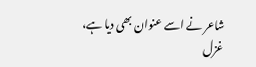شاعر نے اسے عنوان بھی دیا ہے، غزل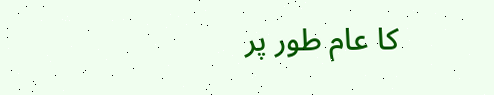کا عام طور پر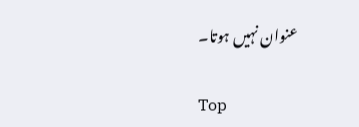عنوان نہیں ہوتا۔

Top